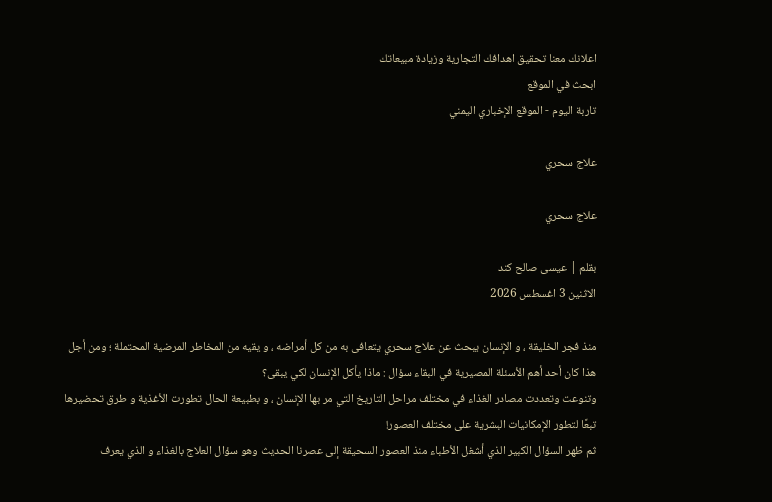اعلانك معنا تحقيق اهدافك التجارية وزيادة مبيعاتك
ابحث في الموقع
تاربة اليوم - الموقع الإخباري اليمني

علاج سحري

علاج سحري

بقلم | عيسى صالح كند
الاثنين 3 اغسطس 2026

منذ فجر الخليقة ، و الإنسان يبحث عن علاج سحري يتعافى به من كل أمراضه ، و يقيه من المخاطر المرضية المحتملة ؛ ومن أجل هذا كان أحد أهم الأسئلة المصيرية في البقاء سؤال : ماذا يأكل الإنسان لكي يبقى؟
وتنوعت وتعددت مصادر الغذاء في مختلف مراحل التاريخ التي مر بها الإنسان ، و بطبيعة الحال تطورت الأغذية و طرق تحضيرها تبعًا لتطور الإمكانيات البشرية على مختلف العصور!
ثم ظهر السؤال الكبير الذي أشغل الأطباء منذ العصور السحيقة إلى عصرنا الحديث وهو سؤال العلاج بالغذاء و الذي يعرف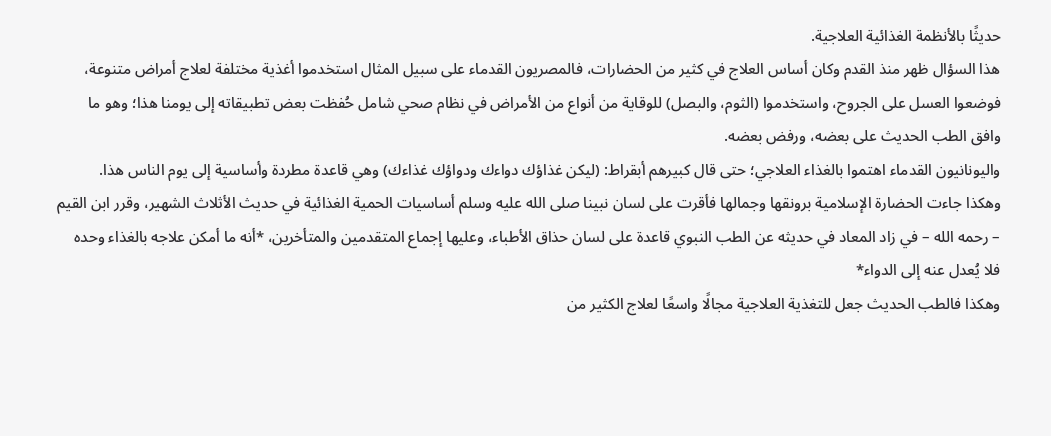حديثًا بالأنظمة الغذائية العلاجية.
هذا السؤال ظهر منذ القدم وكان أساس العلاج في كثير من الحضارات، فالمصريون القدماء على سبيل المثال استخدموا أغذية مختلفة لعلاج أمراض متنوعة، فوضعوا العسل على الجروح، واستخدموا (الثوم، والبصل) للوقاية من أنواع من الأمراض في نظام صحي شامل حُفظت بعض تطبيقاته إلى يومنا هذا؛ وهو ما وافق الطب الحديث على بعضه، ورفض بعضه.
واليونانيون القدماء اهتموا بالغذاء العلاجي؛ حتى قال كبيرهم أبقراط: (ليكن غذاؤك دواءك ودواؤك غذاءك) وهي قاعدة مطردة وأساسية إلى يوم الناس هذا.
وهكذا جاءت الحضارة الإسلامية برونقها وجمالها فأقرت على لسان نبينا صلى الله عليه وسلم أساسيات الحمية الغذائية في حديث الأثلاث الشهير، وقرر ابن القيم – رحمه الله – في زاد المعاد في حديثه عن الطب النبوي قاعدة على لسان حذاق الأطباء، وعليها إجماع المتقدمين والمتأخرين، *أنه ما أمكن علاجه بالغذاء وحده فلا يُعدل عنه إلى الدواء*
وهكذا فالطب الحديث جعل للتغذية العلاجية مجالًا واسعًا لعلاج الكثير من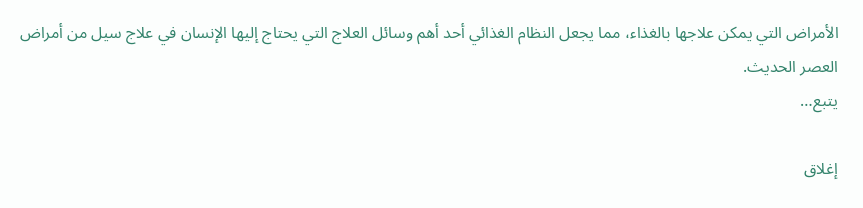الأمراض التي يمكن علاجها بالغذاء، مما يجعل النظام الغذائي أحد أهم وسائل العلاج التي يحتاج إليها الإنسان في علاج سيل من أمراض العصر الحديث.
يتبع…

إغلاق